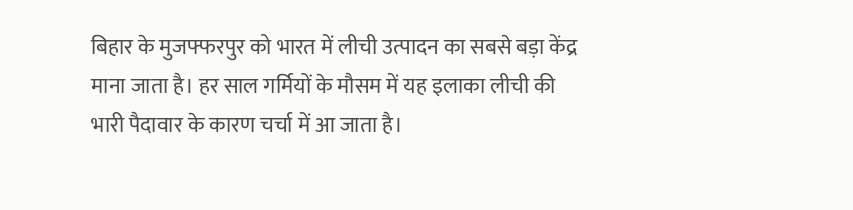बिहार के मुजफ्फरपुर को भारत में लीची उत्पादन का सबसे बड़ा केंद्र माना जाता है। हर साल गर्मियों के मौसम में यह इलाका लीची की भारी पैदावार के कारण चर्चा में आ जाता है।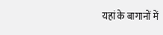यहां के बागानों में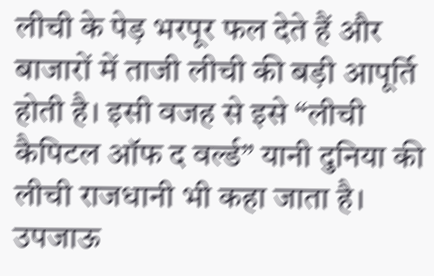लीची के पेड़ भरपूर फल देते हैं और बाजारों में ताजी लीची की बड़ी आपूर्ति होती है। इसी वजह से इसे “लीची कैपिटल ऑफ द वर्ल्ड” यानी दुनिया की लीची राजधानी भी कहा जाता है। उपजाऊ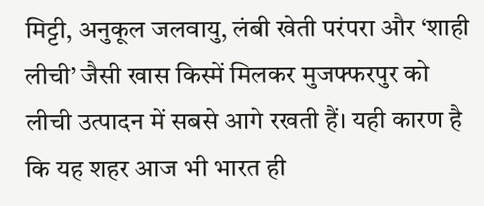मिट्टी, अनुकूल जलवायु, लंबी खेती परंपरा और ‘शाही लीची’ जैसी खास किस्में मिलकर मुजफ्फरपुर को लीची उत्पादन में सबसे आगे रखती हैं। यही कारण है कि यह शहर आज भी भारत ही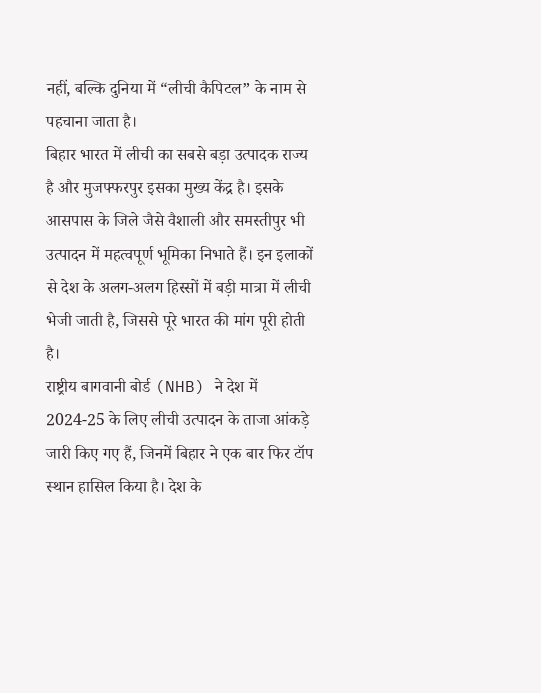नहीं, बल्कि दुनिया में “लीची कैपिटल” के नाम से पहचाना जाता है।
बिहार भारत में लीची का सबसे बड़ा उत्पादक राज्य है और मुजफ्फरपुर इसका मुख्य केंद्र है। इसके आसपास के जिले जैसे वैशाली और समस्तीपुर भी उत्पादन में महत्वपूर्ण भूमिका निभाते हैं। इन इलाकों से देश के अलग-अलग हिस्सों में बड़ी मात्रा में लीची भेजी जाती है, जिससे पूरे भारत की मांग पूरी होती है।
राष्ट्रीय बागवानी बोर्ड (NHB) ने देश में 2024-25 के लिए लीची उत्पादन के ताजा आंकड़े जारी किए गए हैं, जिनमें बिहार ने एक बार फिर टॉप स्थान हासिल किया है। देश के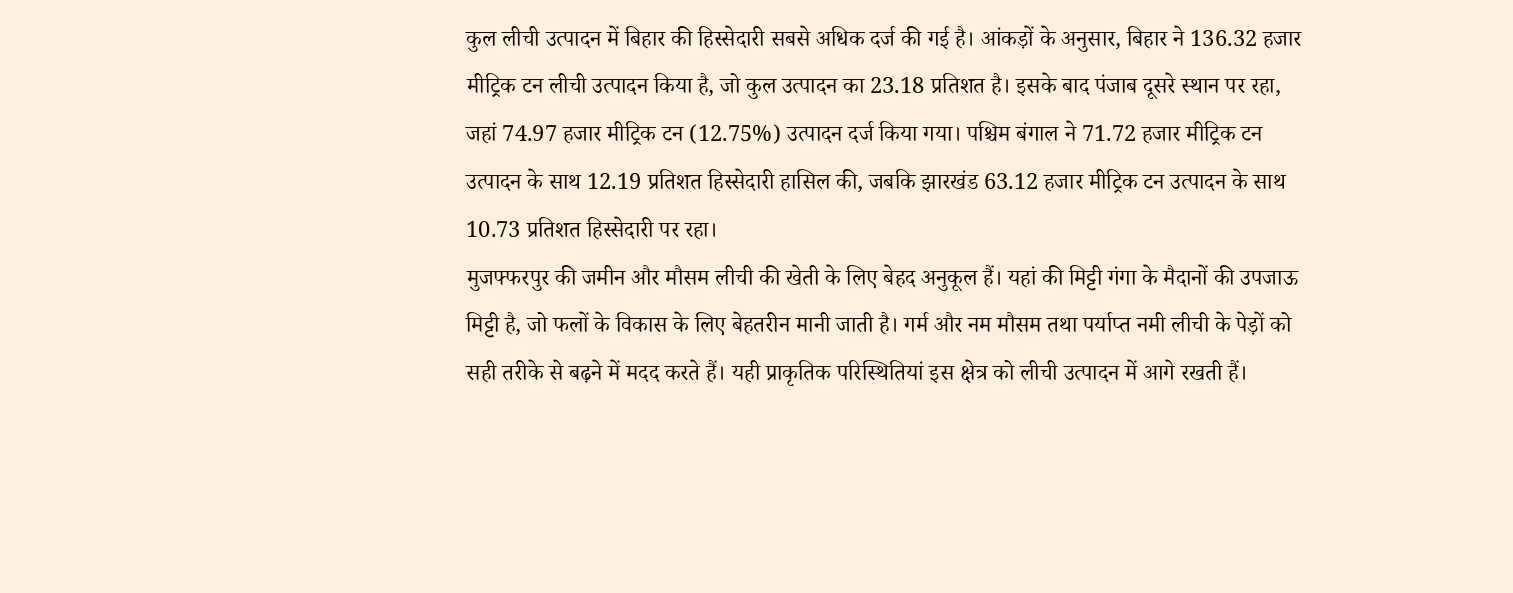कुल लीची उत्पादन में बिहार की हिस्सेदारी सबसे अधिक दर्ज की गई है। आंकड़ों के अनुसार, बिहार ने 136.32 हजार मीट्रिक टन लीची उत्पादन किया है, जो कुल उत्पादन का 23.18 प्रतिशत है। इसके बाद पंजाब दूसरे स्थान पर रहा, जहां 74.97 हजार मीट्रिक टन (12.75%) उत्पादन दर्ज किया गया। पश्चिम बंगाल ने 71.72 हजार मीट्रिक टन उत्पादन के साथ 12.19 प्रतिशत हिस्सेदारी हासिल की, जबकि झारखंड 63.12 हजार मीट्रिक टन उत्पादन के साथ 10.73 प्रतिशत हिस्सेदारी पर रहा।
मुजफ्फरपुर की जमीन और मौसम लीची की खेती के लिए बेहद अनुकूल हैं। यहां की मिट्टी गंगा के मैदानों की उपजाऊ मिट्टी है, जो फलों के विकास के लिए बेहतरीन मानी जाती है। गर्म और नम मौसम तथा पर्याप्त नमी लीची के पेड़ों को सही तरीके से बढ़ने में मदद करते हैं। यही प्राकृतिक परिस्थितियां इस क्षेत्र को लीची उत्पादन में आगे रखती हैं।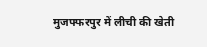मुजफ्फरपुर में लीची की खेती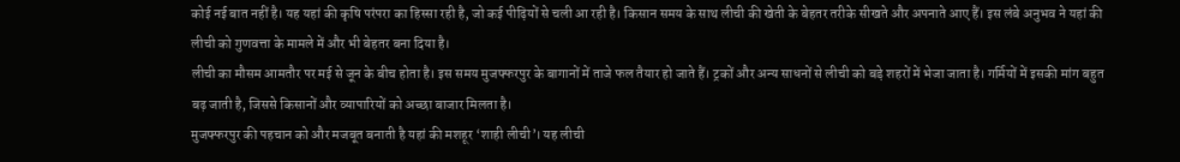कोई नई बात नहीं है। यह यहां की कृषि परंपरा का हिस्सा रही है, जो कई पीढ़ियों से चली आ रही है। किसान समय के साथ लीची की खेती के बेहतर तरीके सीखते और अपनाते आए हैं। इस लंबे अनुभव ने यहां की लीची को गुणवत्ता के मामले में और भी बेहतर बना दिया है।
लीची का मौसम आमतौर पर मई से जून के बीच होता है। इस समय मुजफ्फरपुर के बागानों में ताजे फल तैयार हो जाते हैं। ट्रकों और अन्य साधनों से लीची को बड़े शहरों में भेजा जाता है। गर्मियों में इसकी मांग बहुत बढ़ जाती है, जिससे किसानों और व्यापारियों को अच्छा बाजार मिलता है।
मुजफ्फरपुर की पहचान को और मजबूत बनाती है यहां की मशहूर ‘शाही लीची’। यह लीची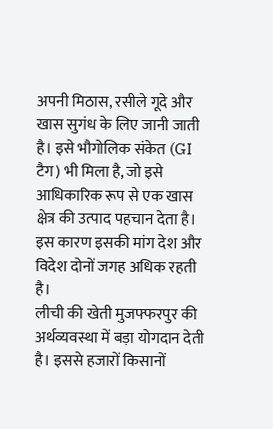अपनी मिठास, रसीले गूदे और खास सुगंध के लिए जानी जाती है। इसे भौगोलिक संकेत (GI टैग) भी मिला है, जो इसे आधिकारिक रूप से एक खास क्षेत्र की उत्पाद पहचान देता है। इस कारण इसकी मांग देश और विदेश दोनों जगह अधिक रहती है।
लीची की खेती मुजफ्फरपुर की अर्थव्यवस्था में बड़ा योगदान देती है। इससे हजारों किसानों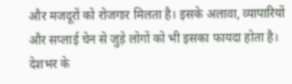और मजदूरों को रोजगार मिलता है। इसके अलावा, व्यापारियों और सप्लाई चेन से जुड़े लोगों को भी इसका फायदा होता है। देशभर के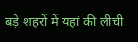बड़े शहरों में यहां की लीची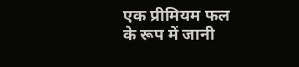एक प्रीमियम फल के रूप में जानी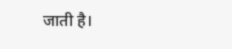जाती है।